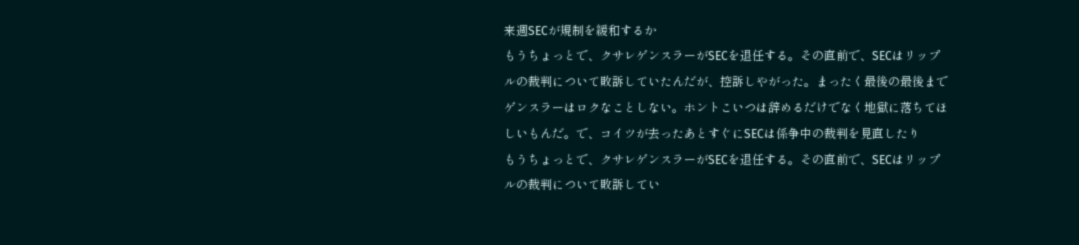来週SECが規制を緩和するか
もうちょっとで、クサレゲンスラーがSECを退任する。その直前で、SECはリップルの裁判について敗訴していたんだが、控訴しやがった。まったく最後の最後までゲンスラーはロクなことしない。ホントこいつは辞めるだけでなく地獄に落ちてほしいもんだ。で、コイツが去ったあとすぐにSECは係争中の裁判を見直したり
もうちょっとで、クサレゲンスラーがSECを退任する。その直前で、SECはリップルの裁判について敗訴してい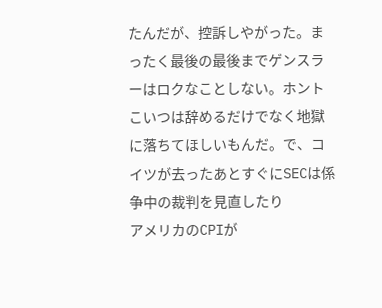たんだが、控訴しやがった。まったく最後の最後までゲンスラーはロクなことしない。ホントこいつは辞めるだけでなく地獄に落ちてほしいもんだ。で、コイツが去ったあとすぐにSECは係争中の裁判を見直したり
アメリカのCPIが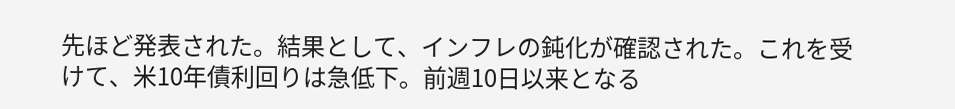先ほど発表された。結果として、インフレの鈍化が確認された。これを受けて、米10年債利回りは急低下。前週10日以来となる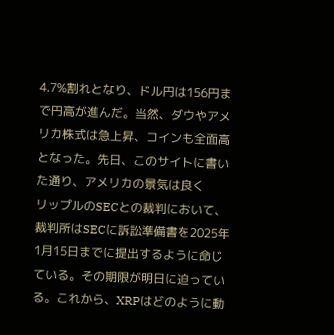4.7%割れとなり、ドル円は156円まで円高が進んだ。当然、ダウやアメリカ株式は急上昇、コインも全面高となった。先日、このサイトに書いた通り、アメリカの景気は良く
リップルのSECとの裁判において、裁判所はSECに訴訟準備書を2025年1月15日までに提出するように命じている。その期限が明日に迫っている。これから、XRPはどのように動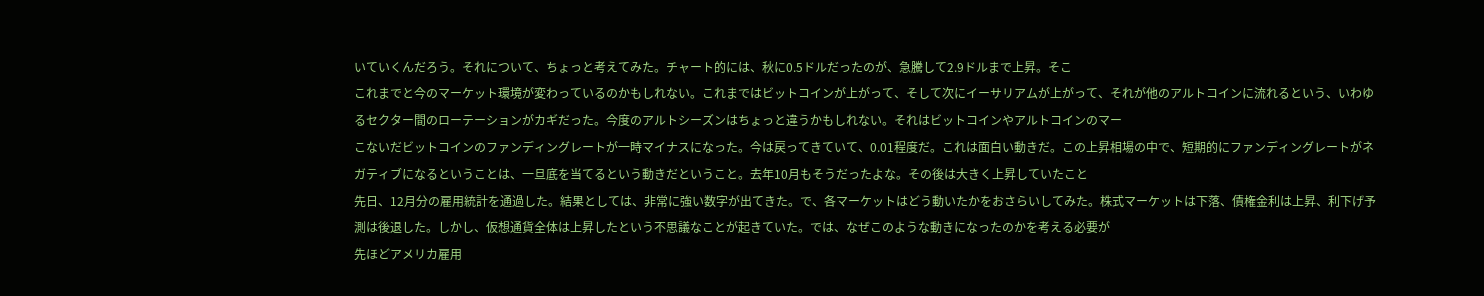いていくんだろう。それについて、ちょっと考えてみた。チャート的には、秋に0.5ドルだったのが、急騰して2.9ドルまで上昇。そこ
これまでと今のマーケット環境が変わっているのかもしれない。これまではビットコインが上がって、そして次にイーサリアムが上がって、それが他のアルトコインに流れるという、いわゆるセクター間のローテーションがカギだった。今度のアルトシーズンはちょっと違うかもしれない。それはビットコインやアルトコインのマー
こないだビットコインのファンディングレートが一時マイナスになった。今は戻ってきていて、0.01程度だ。これは面白い動きだ。この上昇相場の中で、短期的にファンディングレートがネガティブになるということは、一旦底を当てるという動きだということ。去年10月もそうだったよな。その後は大きく上昇していたこと
先日、12月分の雇用統計を通過した。結果としては、非常に強い数字が出てきた。で、各マーケットはどう動いたかをおさらいしてみた。株式マーケットは下落、債権金利は上昇、利下げ予測は後退した。しかし、仮想通貨全体は上昇したという不思議なことが起きていた。では、なぜこのような動きになったのかを考える必要が
先ほどアメリカ雇用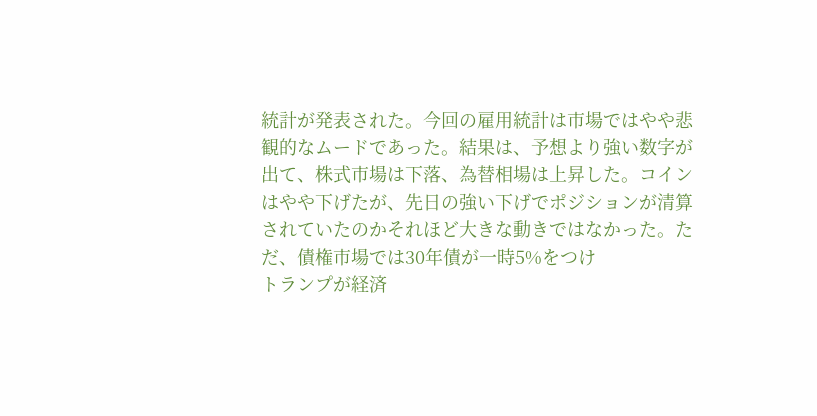統計が発表された。今回の雇用統計は市場ではやや悲観的なムードであった。結果は、予想より強い数字が出て、株式市場は下落、為替相場は上昇した。コインはやや下げたが、先日の強い下げでポジションが清算されていたのかそれほど大きな動きではなかった。ただ、債権市場では30年債が一時5%をつけ
トランプが経済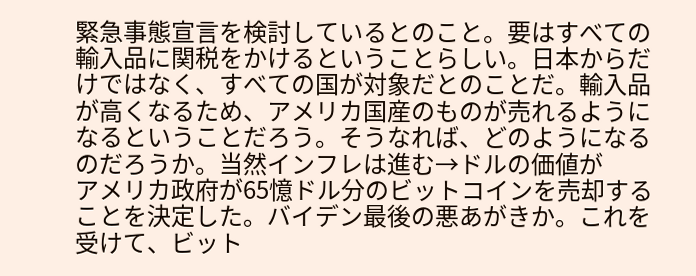緊急事態宣言を検討しているとのこと。要はすべての輸入品に関税をかけるということらしい。日本からだけではなく、すべての国が対象だとのことだ。輸入品が高くなるため、アメリカ国産のものが売れるようになるということだろう。そうなれば、どのようになるのだろうか。当然インフレは進む→ドルの価値が
アメリカ政府が65憶ドル分のビットコインを売却することを決定した。バイデン最後の悪あがきか。これを受けて、ビット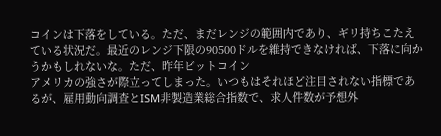コインは下落をしている。ただ、まだレンジの範囲内であり、ギリ持ちこたえている状況だ。最近のレンジ下限の90500ドルを維持できなければ、下落に向かうかもしれないな。ただ、昨年ビットコイン
アメリカの強さが際立ってしまった。いつもはそれほど注目されない指標であるが、雇用動向調査とISM非製造業総合指数で、求人件数が予想外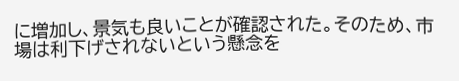に増加し、景気も良いことが確認された。そのため、市場は利下げされないという懸念を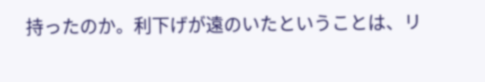持ったのか。利下げが遠のいたということは、リ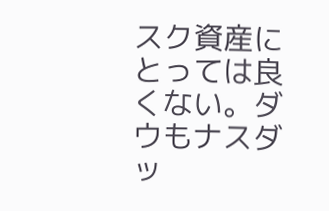スク資産にとっては良くない。ダウもナスダッ